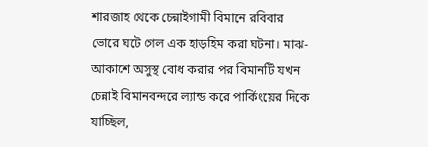শারজাহ থেকে চেন্নাইগামী বিমানে রবিবার ভোরে ঘটে গেল এক হাড়হিম করা ঘটনা। মাঝ-আকাশে অসুস্থ বোধ করার পর বিমানটি যখন চেন্নাই বিমানবন্দরে ল্যান্ড করে পার্কিংয়ের দিকে যাচ্ছিল,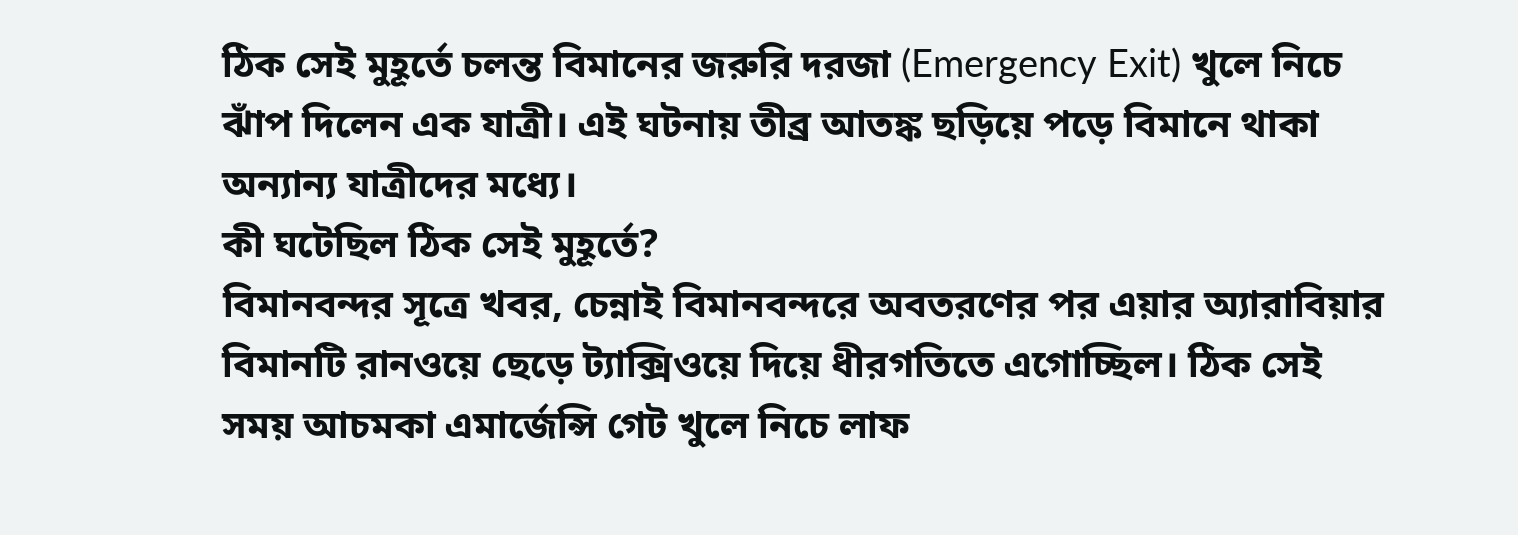ঠিক সেই মুহূর্তে চলন্ত বিমানের জরুরি দরজা (Emergency Exit) খুলে নিচে ঝাঁপ দিলেন এক যাত্রী। এই ঘটনায় তীব্র আতঙ্ক ছড়িয়ে পড়ে বিমানে থাকা অন্যান্য যাত্রীদের মধ্যে।
কী ঘটেছিল ঠিক সেই মুহূর্তে?
বিমানবন্দর সূত্রে খবর, চেন্নাই বিমানবন্দরে অবতরণের পর এয়ার অ্যারাবিয়ার বিমানটি রানওয়ে ছেড়ে ট্যাক্সিওয়ে দিয়ে ধীরগতিতে এগোচ্ছিল। ঠিক সেই সময় আচমকা এমার্জেন্সি গেট খুলে নিচে লাফ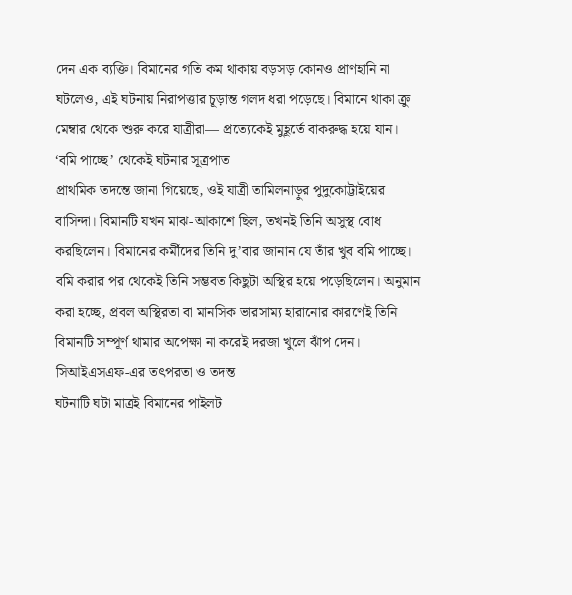দেন এক ব্যক্তি। বিমানের গতি কম থাকায় বড়সড় কোনও প্রাণহানি না ঘটলেও, এই ঘটনায় নিরাপত্তার চূড়ান্ত গলদ ধরা পড়েছে। বিমানে থাকা ক্রু মেম্বার থেকে শুরু করে যাত্রীরা— প্রত্যেকেই মুহূর্তে বাকরুদ্ধ হয়ে যান।
‘বমি পাচ্ছে’ থেকেই ঘটনার সূত্রপাত
প্রাথমিক তদন্তে জানা গিয়েছে, ওই যাত্রী তামিলনাড়ুর পুদুকোট্টাইয়ের বাসিন্দা। বিমানটি যখন মাঝ-আকাশে ছিল, তখনই তিনি অসুস্থ বোধ করছিলেন। বিমানের কর্মীদের তিনি দু’বার জানান যে তাঁর খুব বমি পাচ্ছে। বমি করার পর থেকেই তিনি সম্ভবত কিছুটা অস্থির হয়ে পড়েছিলেন। অনুমান করা হচ্ছে, প্রবল অস্থিরতা বা মানসিক ভারসাম্য হারানোর কারণেই তিনি বিমানটি সম্পূর্ণ থামার অপেক্ষা না করেই দরজা খুলে ঝাঁপ দেন।
সিআইএসএফ-এর তৎপরতা ও তদন্ত
ঘটনাটি ঘটা মাত্রই বিমানের পাইলট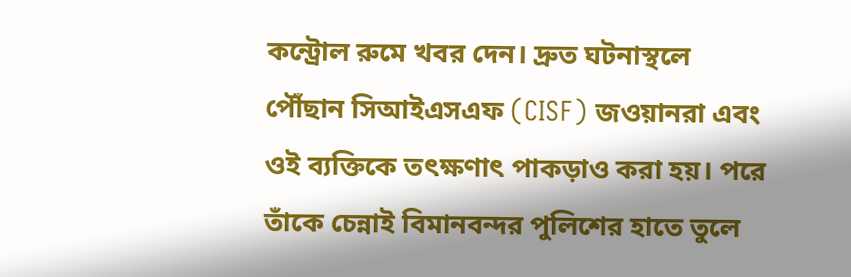কন্ট্রোল রুমে খবর দেন। দ্রুত ঘটনাস্থলে পৌঁছান সিআইএসএফ (CISF) জওয়ানরা এবং ওই ব্যক্তিকে তৎক্ষণাৎ পাকড়াও করা হয়। পরে তাঁকে চেন্নাই বিমানবন্দর পুলিশের হাতে তুলে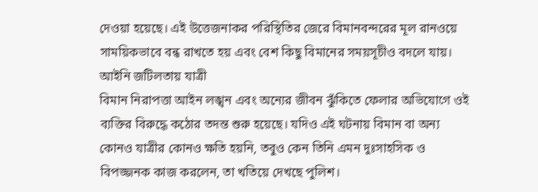দেওয়া হয়েছে। এই উত্তেজনাকর পরিস্থিতির জেরে বিমানবন্দরের মূল রানওয়ে সাময়িকভাবে বন্ধ রাখতে হয় এবং বেশ কিছু বিমানের সময়সূচীও বদলে যায়।
আইনি জটিলতায় যাত্রী
বিমান নিরাপত্তা আইন লঙ্খন এবং অন্যের জীবন ঝুঁকিতে ফেলার অভিযোগে ওই ব্যক্তির বিরুদ্ধে কঠোর তদন্ত শুরু হয়েছে। যদিও এই ঘটনায় বিমান বা অন্য কোনও যাত্রীর কোনও ক্ষতি হয়নি, তবুও কেন তিনি এমন দুঃসাহসিক ও বিপজ্জনক কাজ করলেন, তা খতিয়ে দেখছে পুলিশ।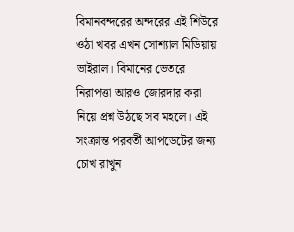বিমানবন্দরের অন্দরের এই শিউরে ওঠা খবর এখন সোশ্যাল মিডিয়ায় ভাইরাল। বিমানের ভেতরে নিরাপত্তা আরও জোরদার করা নিয়ে প্রশ্ন উঠছে সব মহলে। এই সংক্রান্ত পরবর্তী আপডেটের জন্য চোখ রাখুন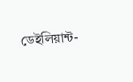ডেইলিয়ান্ট-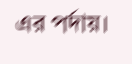এর পর্দায়।